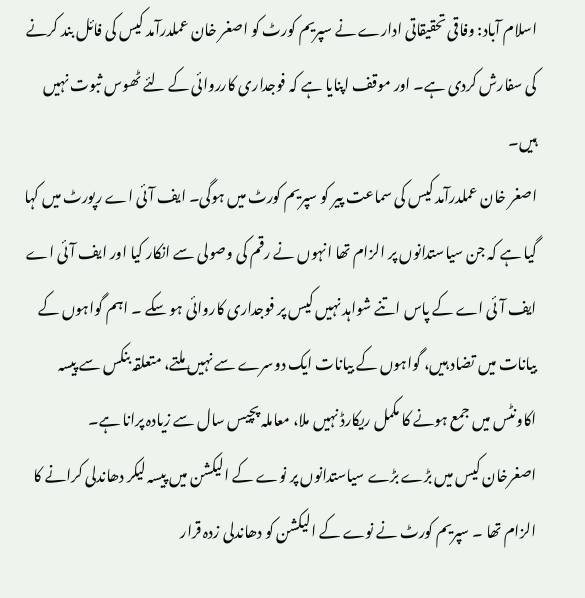اسلام آباد: وفاقی تحقیقاتی ادارے نے سپریم کورٹ کو اصغر خان عملدرآمد کیس کی فائل بند کرنے کی سفارش کردی ہے۔ اور موقف اپنایا ہے کہ فوجداری کارروائی کے لئے ٹھوس ثبوت نہیں ہیں۔
اصغر خان عملدرآمد کیس کی سماعت پیر کو سپریم کورٹ میں ہوگی۔ ایف آئی اے رپورٹ میں کہا گیا ہے کہ جن سیاستدانوں پر الزام تھا انہوں نے رقم کی وصولی سے انکار کیا اور ایف آئی اے ایف آئی اے کے پاس اتنے شواہد نہیں کیس پر فوجداری کاروائی ہو سکے ۔ اہم گواہوں کے بیانات میں تضاد ہیں، گواہوں کے بیانات ایک دوسرے سے نہیں ملتے، متعلقہ بنکس سے پیسہ اکاونٹس میں جمع ہونے کا مکمل ریکارڈ نہیں ملا، معاملہ پچیس سال سے زیادہ پرانا ہے۔
اصغرخان کیس میں بڑے بڑے سیاستدانوں پر نوے کے الیکشن میں پیسہ لیکر دھاندلی کرانے کا الزام تھا ۔ سپریم کورٹ نے نوے کے الیکشن کو دھاندلی زدہ قرار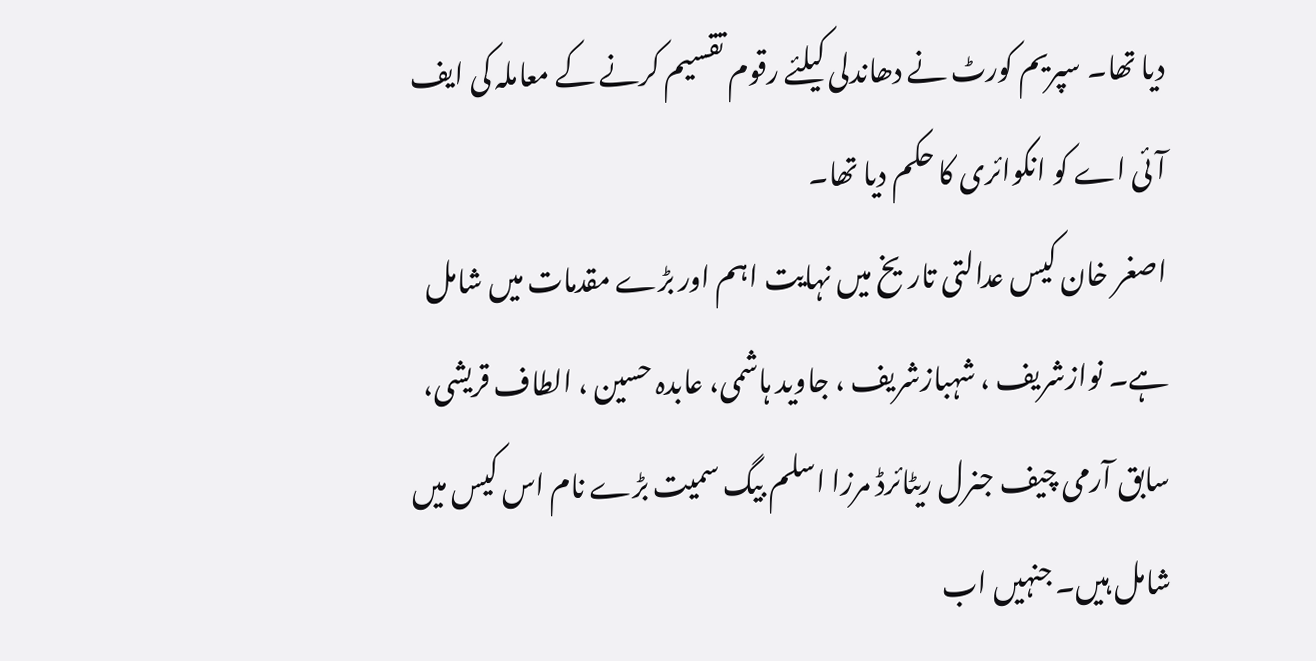دیا تھا۔ سپریم کورٹ نے دھاندلی کیلئے رقوم تقسیم کرنے کے معاملہ کی ایف آئی اے کو انکوائری کا حکم دیا تھا۔
اصغر خان کیس عدالتی تاریخ میں نہایت اہم اور بڑے مقدمات میں شامل ہے۔ نوازشریف ، شہبازشریف ، جاوید ہاشمی، عابدہ حسین ، الطاف قریشی، سابق آرمی چیف جنرل ریٹائرڈ مرزا اسلم بیگ سمیت بڑے نام اس کیس میں شامل ہیں۔ جنہیں اب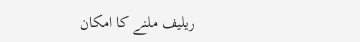ریلیف ملنے کا امکان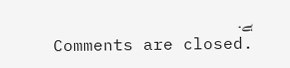ہے۔
Comments are closed.